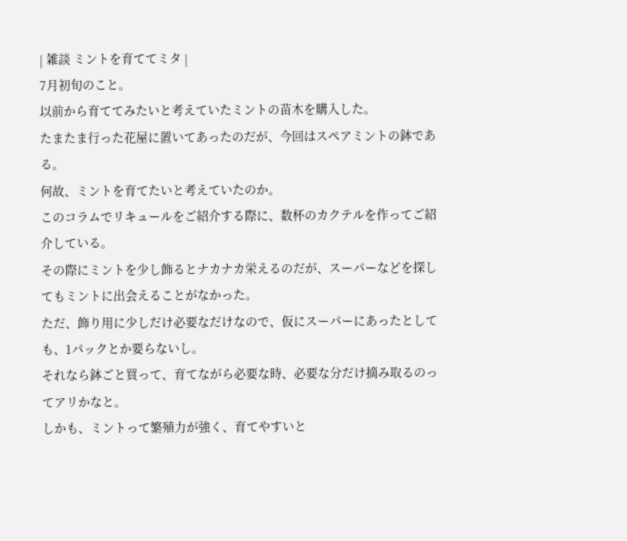| 雑談 ミントを育ててミタ |
7月初旬のこと。
以前から育ててみたいと考えていたミントの苗木を購入した。
たまたま行った花屋に置いてあったのだが、今回はスペアミントの鉢である。
何故、ミントを育てたいと考えていたのか。
このコラムでリキュールをご紹介する際に、数杯のカクテルを作ってご紹介している。
その際にミントを少し飾るとナカナカ栄えるのだが、スーパーなどを探してもミントに出会えることがなかった。
ただ、飾り用に少しだけ必要なだけなので、仮にスーパーにあったとしても、1パックとか要らないし。
それなら鉢ごと買って、育てながら必要な時、必要な分だけ摘み取るのってアリかなと。
しかも、ミントって繁殖力が強く、育てやすいと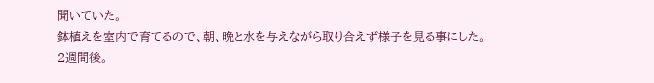聞いていた。
鉢植えを室内で育てるので、朝、晩と水を与えながら取り合えず様子を見る事にした。
2週間後。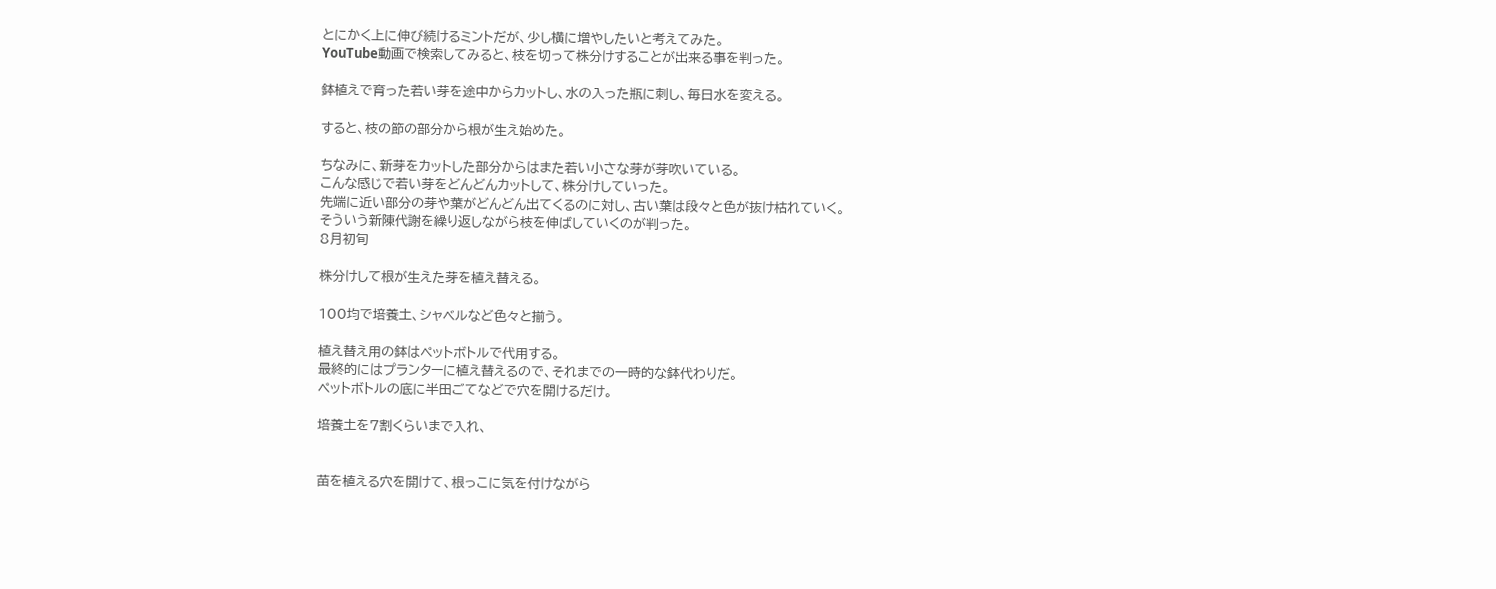とにかく上に伸び続けるミントだが、少し横に増やしたいと考えてみた。
YouTube動画で検索してみると、枝を切って株分けすることが出来る事を判った。

鉢植えで育った若い芽を途中からカットし、水の入った瓶に刺し、毎日水を変える。

すると、枝の節の部分から根が生え始めた。

ちなみに、新芽をカットした部分からはまた若い小さな芽が芽吹いている。
こんな感じで若い芽をどんどんカットして、株分けしていった。
先端に近い部分の芽や葉がどんどん出てくるのに対し、古い葉は段々と色が抜け枯れていく。
そういう新陳代謝を繰り返しながら枝を伸ばしていくのが判った。
8月初旬

株分けして根が生えた芽を植え替える。

100均で培養土、シャベルなど色々と揃う。

植え替え用の鉢はペットボトルで代用する。
最終的にはプランターに植え替えるので、それまでの一時的な鉢代わりだ。
ペットボトルの底に半田ごてなどで穴を開けるだけ。

培養土を7割くらいまで入れ、


苗を植える穴を開けて、根っこに気を付けながら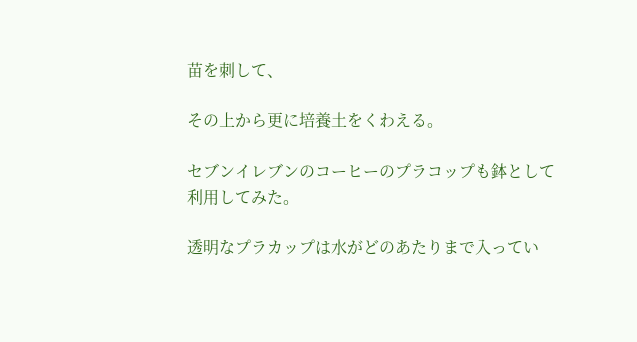苗を刺して、

その上から更に培養土をくわえる。

セブンイレブンのコーヒーのプラコップも鉢として利用してみた。

透明なプラカップは水がどのあたりまで入ってい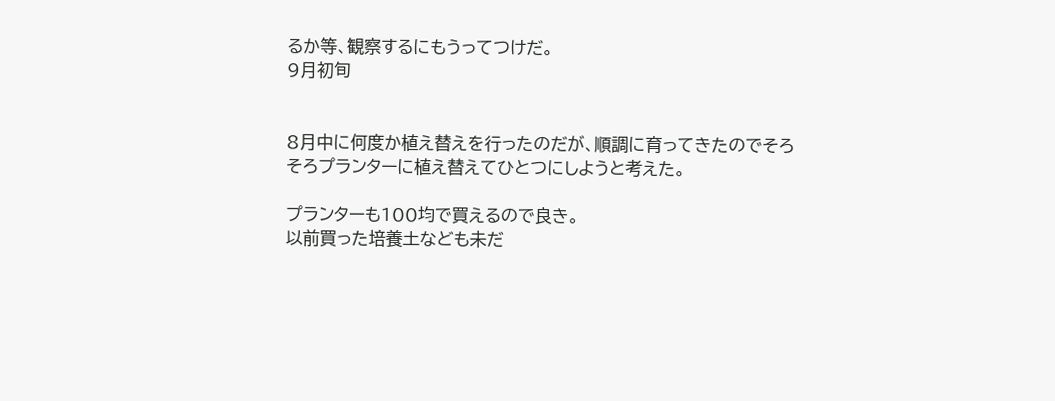るか等、観察するにもうってつけだ。
9月初旬


8月中に何度か植え替えを行ったのだが、順調に育ってきたのでそろそろプランターに植え替えてひとつにしようと考えた。

プランターも100均で買えるので良き。
以前買った培養土なども未だ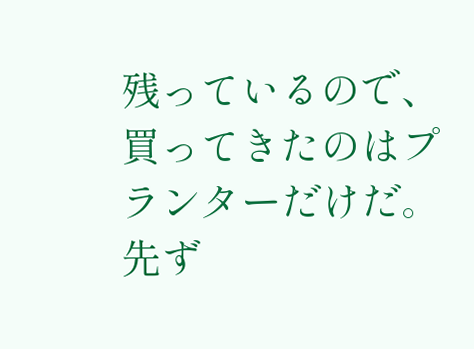残っているので、買ってきたのはプランターだけだ。
先ず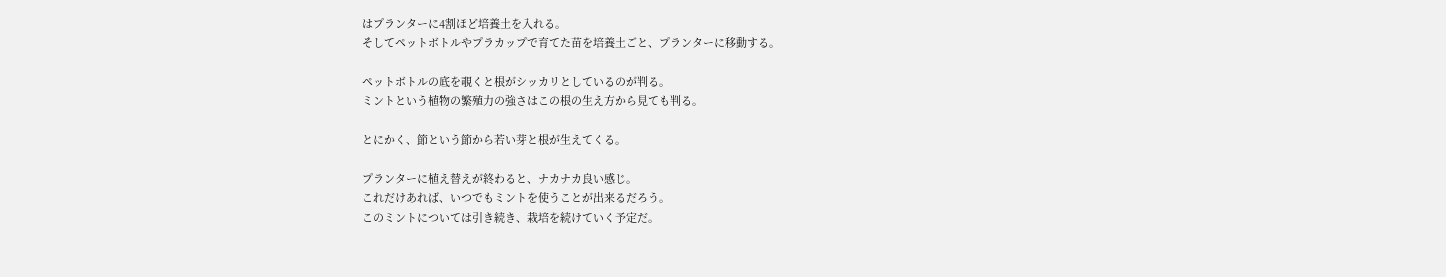はプランターに4割ほど培養土を入れる。
そしてペットボトルやプラカップで育てた苗を培養土ごと、プランターに移動する。

ペットボトルの底を覗くと根がシッカリとしているのが判る。
ミントという植物の繁殖力の強さはこの根の生え方から見ても判る。

とにかく、節という節から若い芽と根が生えてくる。

プランターに植え替えが終わると、ナカナカ良い感じ。
これだけあれば、いつでもミントを使うことが出来るだろう。
このミントについては引き続き、栽培を続けていく予定だ。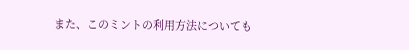また、このミントの利用方法についても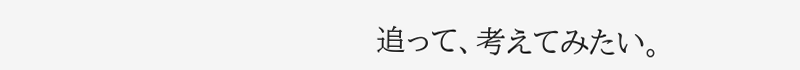追って、考えてみたい。